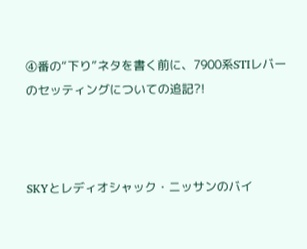④番の“下り”ネタを書く前に、7900系STIレバーのセッティングについての追記?!



SKYとレディオシャック・ニッサンのバイ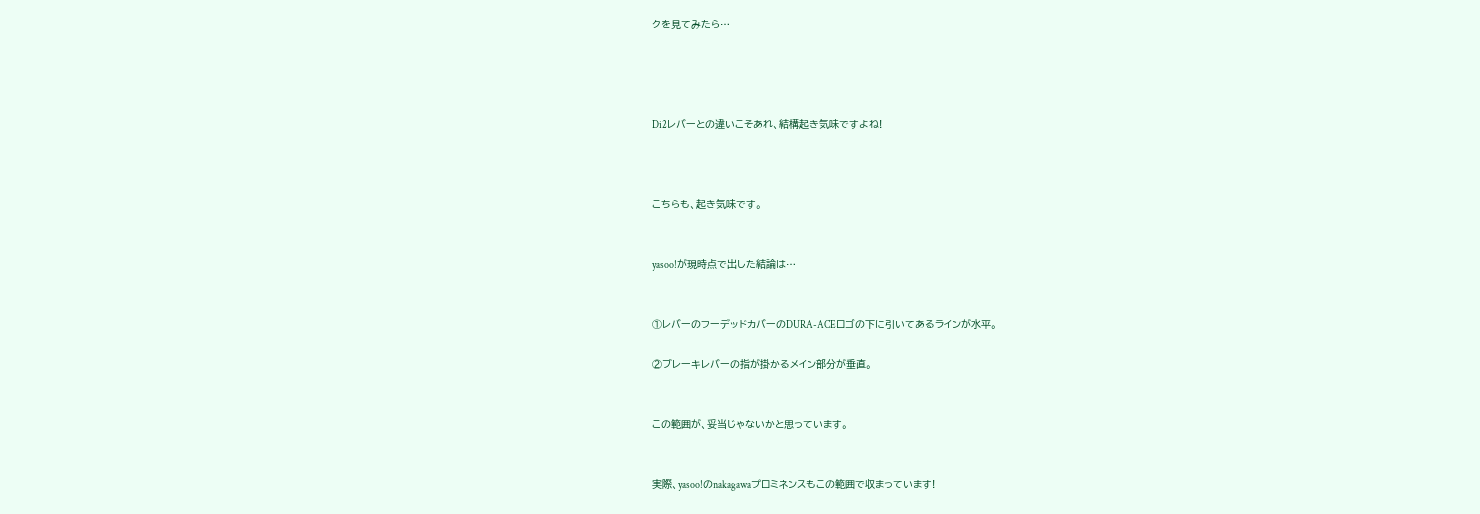クを見てみたら…




Di2レバーとの違いこそあれ、結構起き気味ですよね!



こちらも、起き気味です。


yasoo!が現時点で出した結論は…


①レバーのフーデッドカバーのDURA-ACEロゴの下に引いてあるラインが水平。

②ブレーキレバーの指が掛かるメイン部分が垂直。


この範囲が、妥当じゃないかと思っています。


実際、yasoo!のnakagawaプロミネンスもこの範囲で収まっています!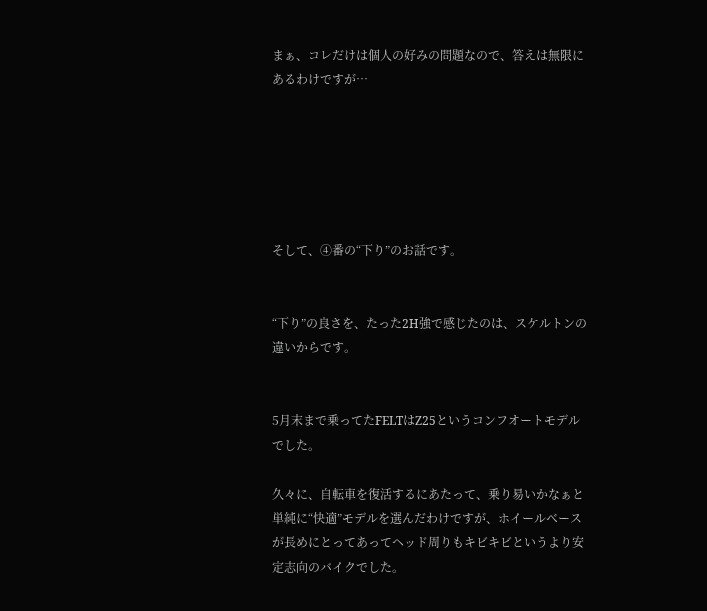まぁ、コレだけは個人の好みの問題なので、答えは無限にあるわけですが…






そして、④番の“下り”のお話です。


“下り”の良さを、たった2H強で感じたのは、スケルトンの違いからです。


5月末まで乗ってたFELTはZ25というコンフオートモデルでした。

久々に、自転車を復活するにあたって、乗り易いかなぁと単純に“快適”モデルを選んだわけですが、ホイールベースが長めにとってあってヘッド周りもキビキビというより安定志向のバイクでした。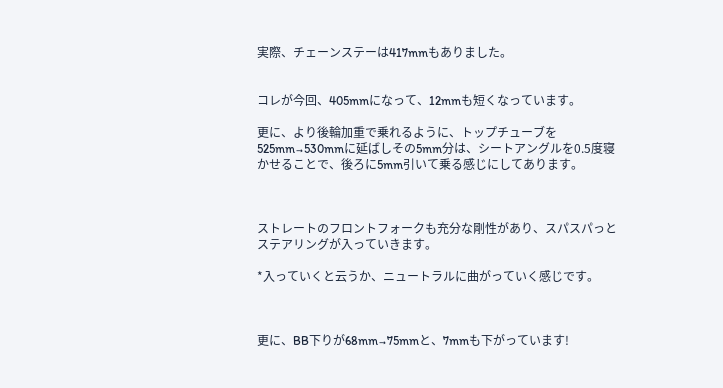実際、チェーンステーは417mmもありました。


コレが今回、405mmになって、12mmも短くなっています。

更に、より後輪加重で乗れるように、トップチューブを525mm→530mmに延ばしその5mm分は、シートアングルを0.5度寝かせることで、後ろに5mm引いて乗る感じにしてあります。



ストレートのフロントフォークも充分な剛性があり、スパスパっとステアリングが入っていきます。

*入っていくと云うか、ニュートラルに曲がっていく感じです。



更に、BB下りが68mm→75mmと、7mmも下がっています!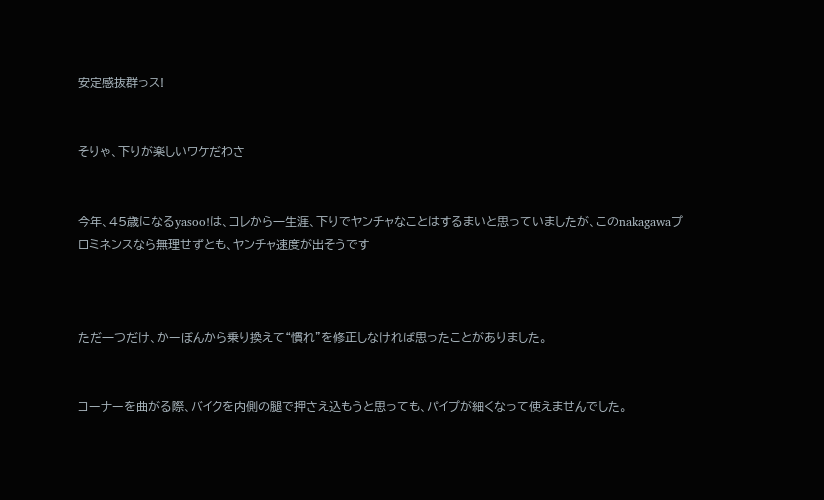安定感抜群っス!


そりゃ、下りが楽しいワケだわさ


今年、45歳になるyasoo!は、コレから一生涯、下りでヤンチャなことはするまいと思っていましたが、このnakagawaプロミネンスなら無理せずとも、ヤンチャ速度が出そうです



ただ一つだけ、かーぼんから乗り換えて“慣れ”を修正しなければ思ったことがありました。


コーナーを曲がる際、バイクを内側の腿で押さえ込もうと思っても、パイプが細くなって使えませんでした。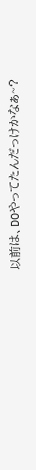以前は、DOやってたんだっけかなぁ~?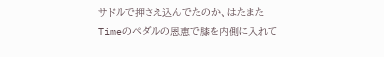サドルで押さえ込んでたのか、はたまたTimeのペダルの恩恵で膝を内側に入れて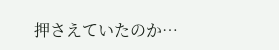押さえていたのか…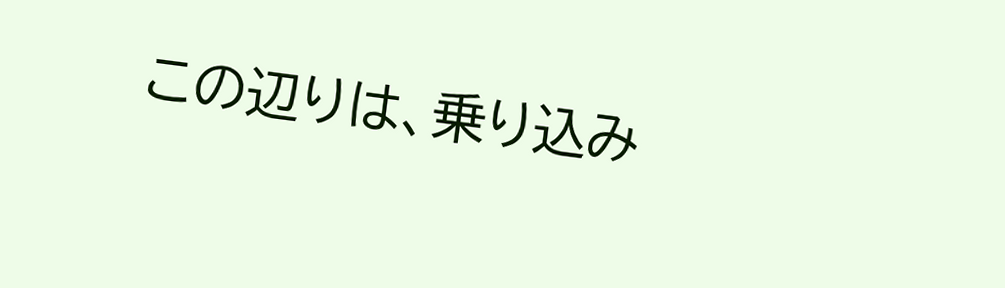この辺りは、乗り込み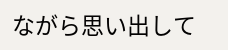ながら思い出して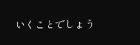いくことでしょう